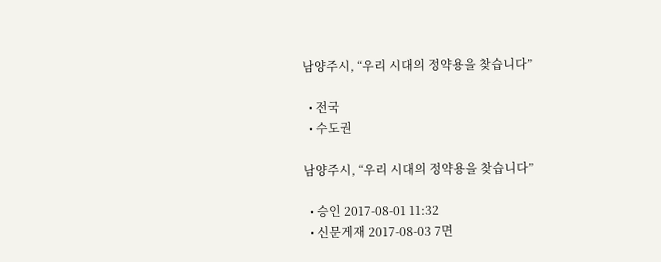남양주시, “우리 시대의 정약용을 찾습니다”

  • 전국
  • 수도권

남양주시, “우리 시대의 정약용을 찾습니다”

  • 승인 2017-08-01 11:32
  • 신문게재 2017-08-03 7면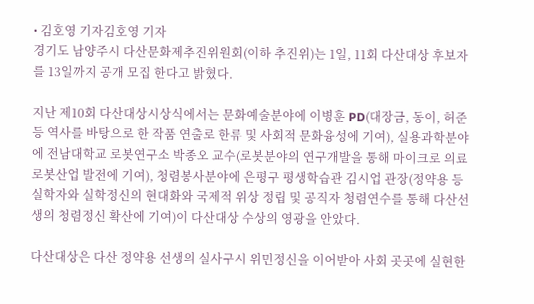• 김호영 기자김호영 기자
경기도 남양주시 다산문화제추진위원회(이하 추진위)는 1일, 11회 다산대상 후보자를 13일까지 공개 모집 한다고 밝혔다.

지난 제10회 다산대상시상식에서는 문화예술분야에 이병훈 PD(대장금, 동이, 허준 등 역사를 바탕으로 한 작품 연출로 한류 및 사회적 문화융성에 기여), 실용과학분야에 전남대학교 로봇연구소 박종오 교수(로봇분야의 연구개발을 통해 마이크로 의료 로봇산업 발전에 기여), 청렴봉사분야에 은평구 평생학습관 김시업 관장(정약용 등 실학자와 실학정신의 현대화와 국제적 위상 정립 및 공직자 청렴연수를 통해 다산선생의 청렴정신 확산에 기여)이 다산대상 수상의 영광을 안았다.

다산대상은 다산 정약용 선생의 실사구시 위민정신을 이어받아 사회 곳곳에 실현한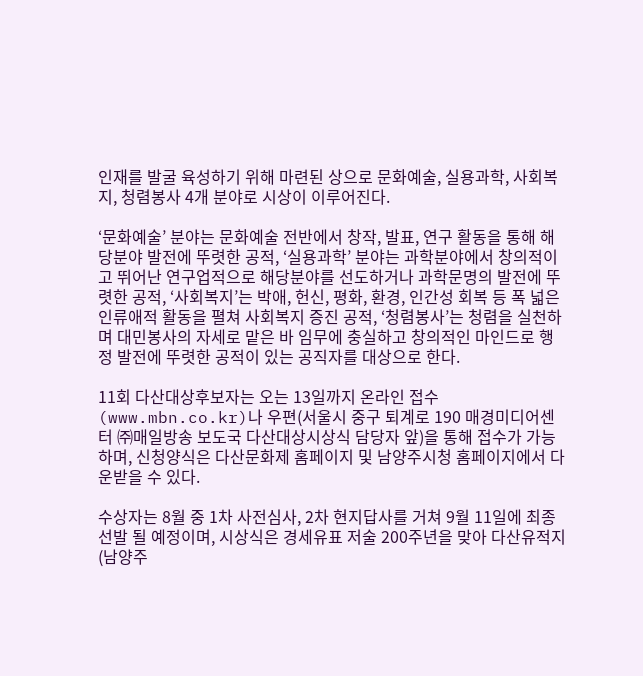인재를 발굴 육성하기 위해 마련된 상으로 문화예술, 실용과학, 사회복지, 청렴봉사 4개 분야로 시상이 이루어진다.

‘문화예술’ 분야는 문화예술 전반에서 창작, 발표, 연구 활동을 통해 해당분야 발전에 뚜렷한 공적, ‘실용과학’ 분야는 과학분야에서 창의적이고 뛰어난 연구업적으로 해당분야를 선도하거나 과학문명의 발전에 뚜렷한 공적, ‘사회복지’는 박애, 헌신, 평화, 환경, 인간성 회복 등 폭 넓은 인류애적 활동을 펼쳐 사회복지 증진 공적, ‘청렴봉사’는 청렴을 실천하며 대민봉사의 자세로 맡은 바 임무에 충실하고 창의적인 마인드로 행정 발전에 뚜렷한 공적이 있는 공직자를 대상으로 한다.

11회 다산대상후보자는 오는 13일까지 온라인 접수(www.mbn.co.kr)나 우편(서울시 중구 퇴계로 190 매경미디어센터 ㈜매일방송 보도국 다산대상시상식 담당자 앞)을 통해 접수가 가능하며, 신청양식은 다산문화제 홈페이지 및 남양주시청 홈페이지에서 다운받을 수 있다.

수상자는 8월 중 1차 사전심사, 2차 현지답사를 거쳐 9월 11일에 최종선발 될 예정이며, 시상식은 경세유표 저술 200주년을 맞아 다산유적지(남양주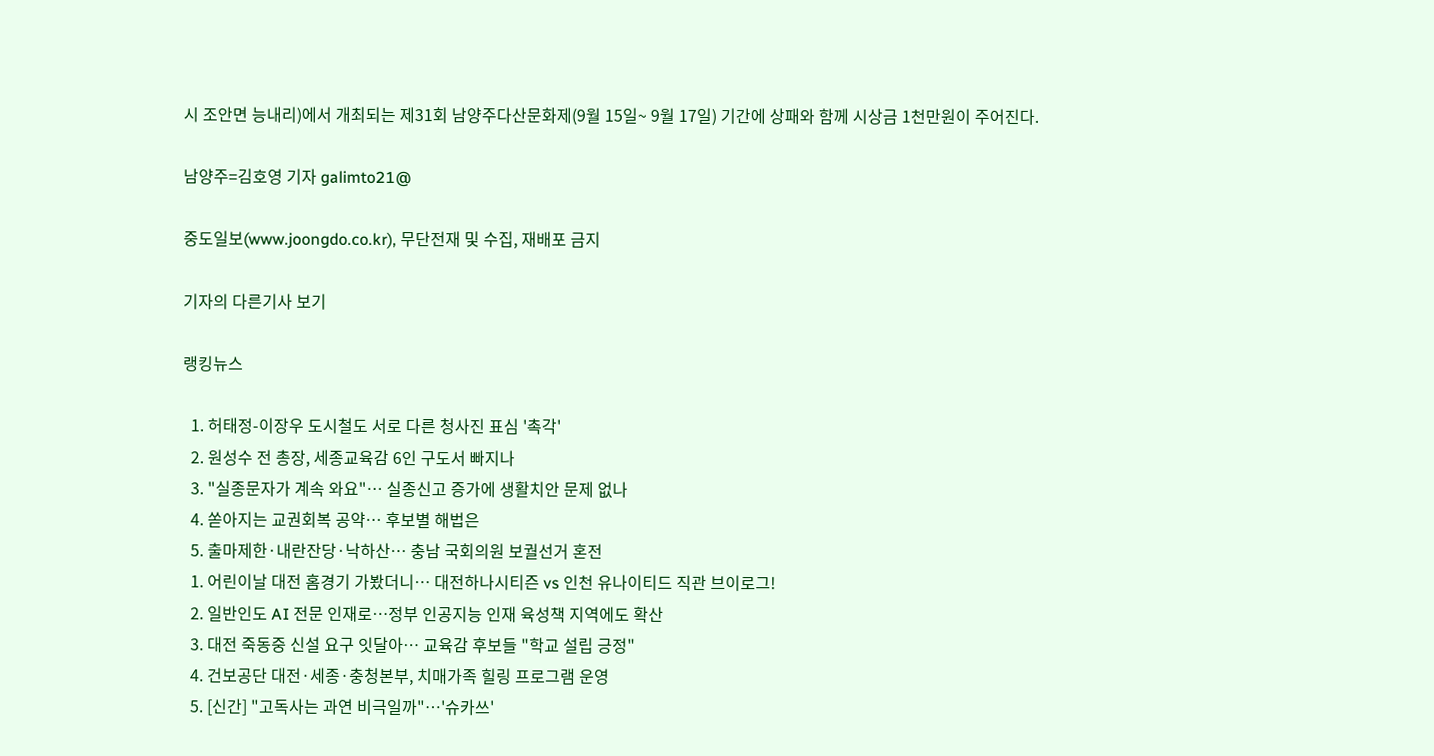시 조안면 능내리)에서 개최되는 제31회 남양주다산문화제(9월 15일~ 9월 17일) 기간에 상패와 함께 시상금 1천만원이 주어진다.

남양주=김호영 기자 galimto21@

중도일보(www.joongdo.co.kr), 무단전재 및 수집, 재배포 금지

기자의 다른기사 보기

랭킹뉴스

  1. 허태정-이장우 도시철도 서로 다른 청사진 표심 '촉각'
  2. 원성수 전 총장, 세종교육감 6인 구도서 빠지나
  3. "실종문자가 계속 와요"… 실종신고 증가에 생활치안 문제 없나
  4. 쏟아지는 교권회복 공약… 후보별 해법은
  5. 출마제한·내란잔당·낙하산… 충남 국회의원 보궐선거 혼전
  1. 어린이날 대전 홈경기 가봤더니… 대전하나시티즌 vs 인천 유나이티드 직관 브이로그!
  2. 일반인도 AI 전문 인재로…정부 인공지능 인재 육성책 지역에도 확산
  3. 대전 죽동중 신설 요구 잇달아… 교육감 후보들 "학교 설립 긍정"
  4. 건보공단 대전·세종·충청본부, 치매가족 힐링 프로그램 운영
  5. [신간] "고독사는 과연 비극일까"…'슈카쓰'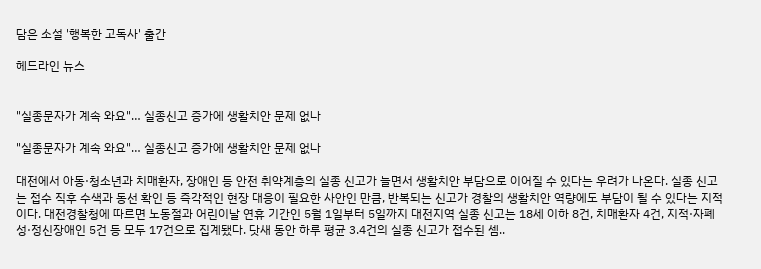담은 소설 '행복한 고독사' 출간

헤드라인 뉴스


"실종문자가 계속 와요"… 실종신고 증가에 생활치안 문제 없나

"실종문자가 계속 와요"… 실종신고 증가에 생활치안 문제 없나

대전에서 아동·청소년과 치매환자, 장애인 등 안전 취약계층의 실종 신고가 늘면서 생활치안 부담으로 이어질 수 있다는 우려가 나온다. 실종 신고는 접수 직후 수색과 동선 확인 등 즉각적인 현장 대응이 필요한 사안인 만큼, 반복되는 신고가 경찰의 생활치안 역량에도 부담이 될 수 있다는 지적이다. 대전경찰청에 따르면 노동절과 어린이날 연휴 기간인 5월 1일부터 5일까지 대전지역 실종 신고는 18세 이하 8건, 치매환자 4건, 지적·자폐성·정신장애인 5건 등 모두 17건으로 집계됐다. 닷새 동안 하루 평균 3.4건의 실종 신고가 접수된 셈..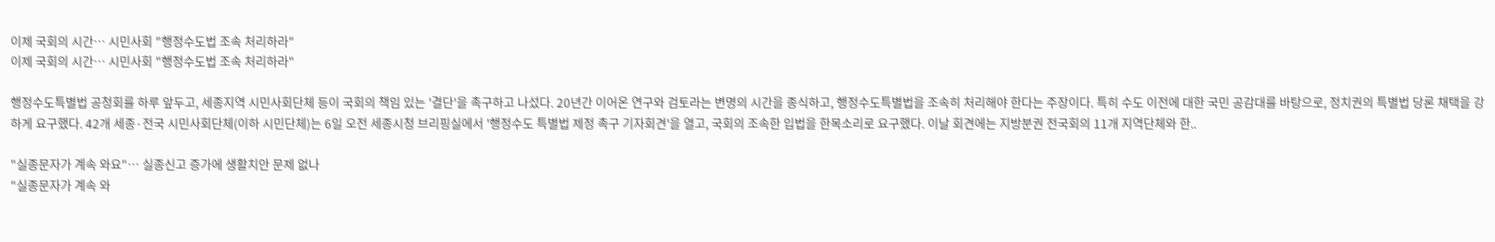이제 국회의 시간… 시민사회 "행정수도법 조속 처리하라"
이제 국회의 시간… 시민사회 "행정수도법 조속 처리하라"

행정수도특별법 공청회를 하루 앞두고, 세종지역 시민사회단체 등이 국회의 책임 있는 '결단'을 촉구하고 나섰다. 20년간 이어온 연구와 검토라는 변명의 시간을 종식하고, 행정수도특별법을 조속히 처리해야 한다는 주장이다. 특히 수도 이전에 대한 국민 공감대를 바탕으로, 정치권의 특별법 당론 채택을 강하게 요구했다. 42개 세종·전국 시민사회단체(이하 시민단체)는 6일 오전 세종시청 브리핑실에서 '행정수도 특별법 제정 촉구 기자회견'을 열고, 국회의 조속한 입법을 한목소리로 요구했다. 이날 회견에는 지방분권 전국회의 11개 지역단체와 한..

"실종문자가 계속 와요"… 실종신고 증가에 생활치안 문제 없나
"실종문자가 계속 와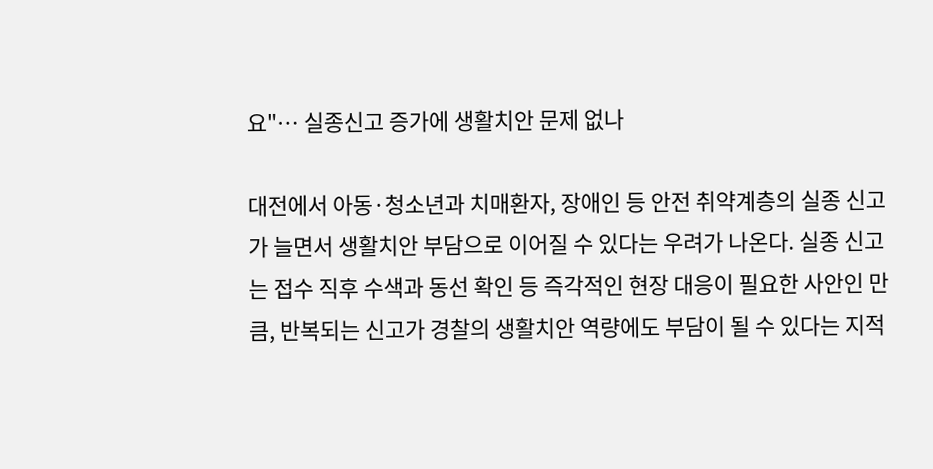요"… 실종신고 증가에 생활치안 문제 없나

대전에서 아동·청소년과 치매환자, 장애인 등 안전 취약계층의 실종 신고가 늘면서 생활치안 부담으로 이어질 수 있다는 우려가 나온다. 실종 신고는 접수 직후 수색과 동선 확인 등 즉각적인 현장 대응이 필요한 사안인 만큼, 반복되는 신고가 경찰의 생활치안 역량에도 부담이 될 수 있다는 지적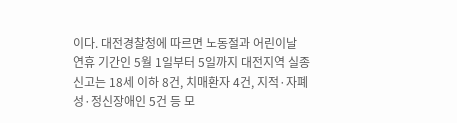이다. 대전경찰청에 따르면 노동절과 어린이날 연휴 기간인 5월 1일부터 5일까지 대전지역 실종 신고는 18세 이하 8건, 치매환자 4건, 지적·자폐성·정신장애인 5건 등 모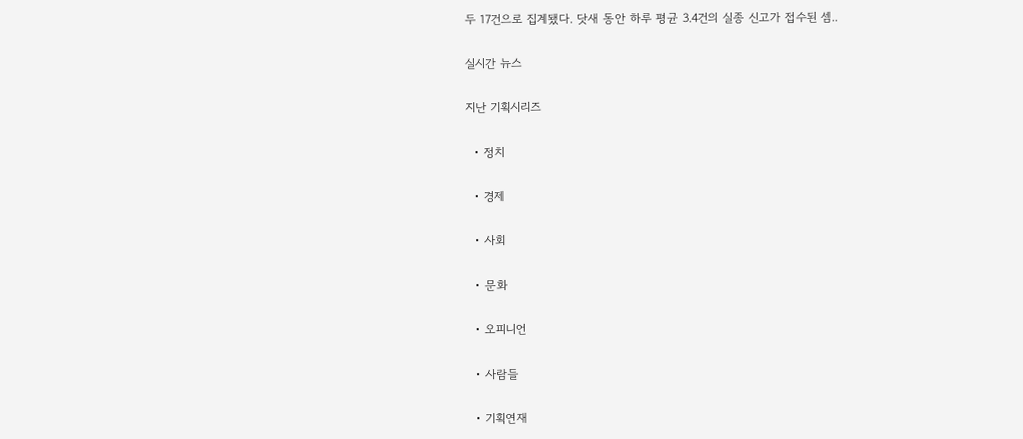두 17건으로 집계됐다. 닷새 동안 하루 평균 3.4건의 실종 신고가 접수된 셈..

실시간 뉴스

지난 기획시리즈

  • 정치

  • 경제

  • 사회

  • 문화

  • 오피니언

  • 사람들

  • 기획연재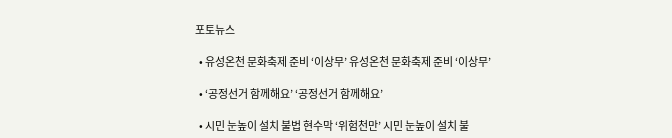포토뉴스

  • 유성온천 문화축제 준비 ‘이상무’ 유성온천 문화축제 준비 ‘이상무’

  • ‘공정선거 함께해요’ ‘공정선거 함께해요’

  • 시민 눈높이 설치 불법 현수막 ‘위험천만’ 시민 눈높이 설치 불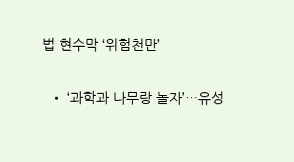법 현수막 ‘위험천만’

  • ‘과학과 나무랑 놀자’…유성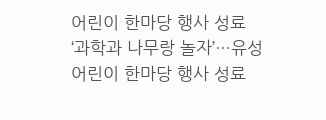어린이 한마당 행사 성료 ‘과학과 나무랑 놀자’…유성 어린이 한마당 행사 성료